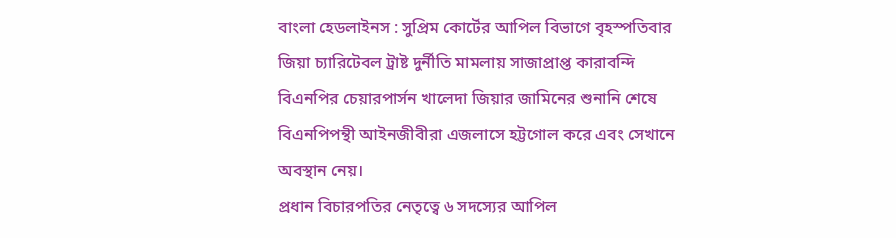বাংলা হেডলাইনস : সুপ্রিম কোর্টের আপিল বিভাগে বৃহস্পতিবার জিয়া চ্যারিটেবল ট্রাষ্ট দুর্নীতি মামলায় সাজাপ্রাপ্ত কারাবন্দি বিএনপির চেয়ারপার্সন খালেদা জিয়ার জামিনের শুনানি শেষে বিএনপিপন্থী আইনজীবীরা এজলাসে হট্টগোল করে এবং সেখানে অবস্থান নেয়।
প্রধান বিচারপতির নেতৃত্বে ৬ সদস্যের আপিল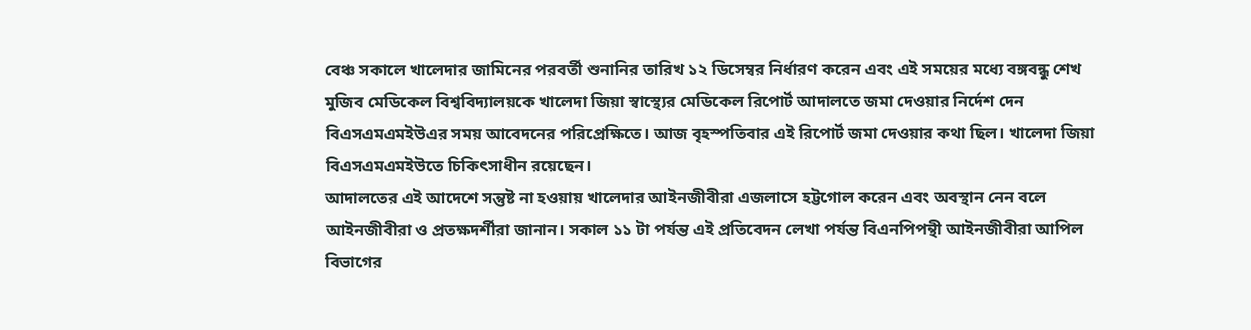বেঞ্চ সকালে খালেদার জামিনের পরবর্তী শুনানির তারিখ ১২ ডিসেম্বর নির্ধারণ করেন এবং এই সময়ের মধ্যে বঙ্গবন্ধু শেখ মুজিব মেডিকেল বিশ্ববিদ্যালয়কে খালেদা জিয়া স্বাস্থ্যের মেডিকেল রিপোর্ট আদালতে জমা দেওয়ার নির্দেশ দেন বিএসএমএমইউএর সময় আবেদনের পরিপ্রেক্ষিতে। আজ বৃহস্পতিবার এই রিপোর্ট জমা দেওয়ার কথা ছিল। খালেদা জিয়া বিএসএমএমইউতে চিকিৎসাধীন রয়েছেন।
আদালতের এই আদেশে সন্তুষ্ট না হওয়ায় খালেদার আইনজীবীরা এজলাসে হট্টগোল করেন এবং অবস্থান নেন বলে আইনজীবীরা ও প্রতক্ষদর্শীরা জানান। সকাল ১১ টা পর্যন্ত এই প্রতিবেদন লেখা পর্যন্ত বিএনপিপন্থী আইনজীবীরা আপিল বিভাগের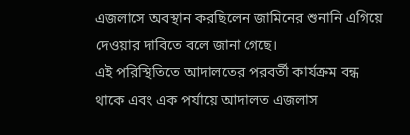এজলাসে অবস্থান করছিলেন জামিনের শুনানি এগিয়ে দেওয়ার দাবিতে বলে জানা গেছে।
এই পরিস্থিতিতে আদালতের পরবর্তী কার্যক্রম বন্ধ থাকে এবং এক পর্যায়ে আদালত এজলাস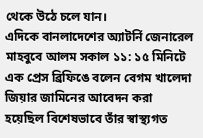থেকে উঠে চলে যান।
এদিকে বানলাদেশের অ্যাটর্নি জেনারেল মাহবুবে আলম সকাল ১১: ১৫ মিনিটে এক প্রেস ব্রিফিঙে বলেন বেগম খালেদা জিয়ার জামিনের আবেদন করা হয়েছিল বিশেষভাবে তাঁর স্বাস্থ্যগত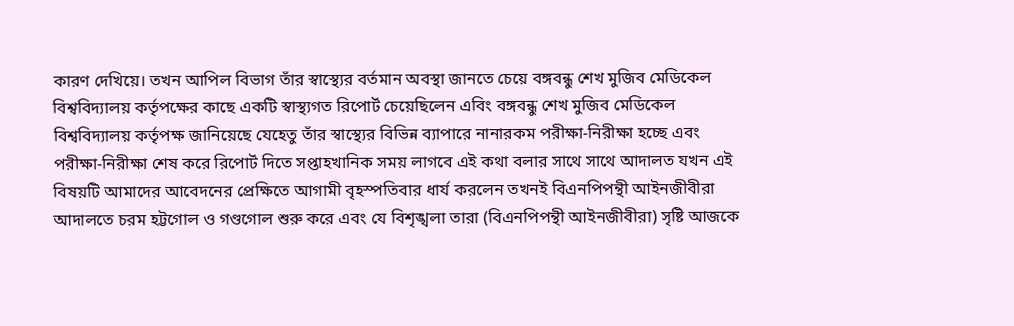কারণ দেখিয়ে। তখন আপিল বিভাগ তাঁর স্বাস্থ্যের বর্তমান অবস্থা জানতে চেয়ে বঙ্গবন্ধু শেখ মুজিব মেডিকেল বিশ্ববিদ্যালয় কর্তৃপক্ষের কাছে একটি স্বাস্থ্যগত রিপোর্ট চেয়েছিলেন এবিং বঙ্গবন্ধু শেখ মুজিব মেডিকেল বিশ্ববিদ্যালয় কর্তৃপক্ষ জানিয়েছে যেহেতু তাঁর স্বাস্থ্যের বিভিন্ন ব্যাপারে নানারকম পরীক্ষা-নিরীক্ষা হচ্ছে এবং পরীক্ষা-নিরীক্ষা শেষ করে রিপোর্ট দিতে সপ্তাহখানিক সময় লাগবে এই কথা বলার সাথে সাথে আদালত যখন এই বিষয়টি আমাদের আবেদনের প্রেক্ষিতে আগামী বৃহস্পতিবার ধার্য করলেন তখনই বিএনপিপন্থী আইনজীবীরা আদালতে চরম হট্টগোল ও গণ্ডগোল শুরু করে এবং যে বিশৃঙ্খলা তারা (বিএনপিপন্থী আইনজীবীরা) সৃষ্টি আজকে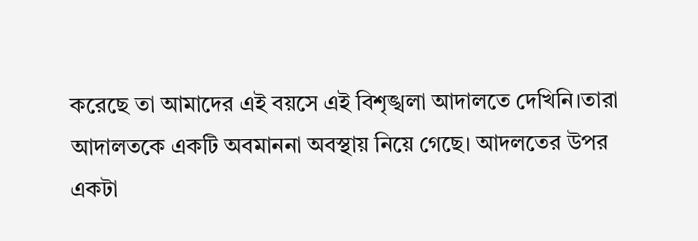করেছে তা আমাদের এই বয়সে এই বিশৃঙ্খলা আদালতে দেখিনি।তারা আদালতকে একটি অবমাননা অবস্থায় নিয়ে গেছে। আদলতের উপর একটা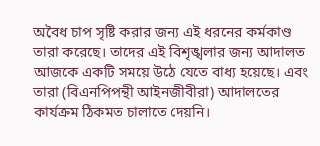অবৈধ চাপ সৃষ্টি করার জন্য এই ধরনের কর্মকাণ্ড তারা করেছে। তাদের এই বিশৃঙ্খলার জন্য আদালত আজকে একটি সময়ে উঠে যেতে বাধ্য হয়েছে। এবং তারা (বিএনপিপন্থী আইনজীবীরা) আদালতের কার্যক্রম ঠিকমত চালাতে দেয়নি।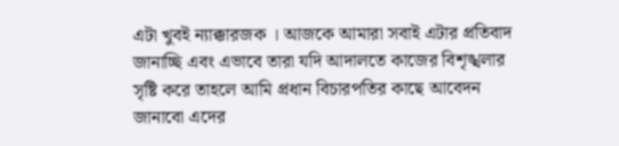এটা খুবই ন্যাক্কারজক । আজকে আমারা সবাই এটার প্রতিবাদ জানাচ্ছি এবং এভাবে তারা যদি আদালতে কাজের বিশৃঙ্খলার সৃষ্টি করে তাহলে আমি প্রধান বিচারপতির কাছে আবেদন জানাবো এদের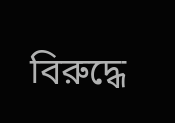বিরুদ্ধে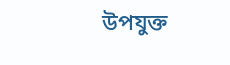উপযুক্ত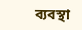ব্যবস্থা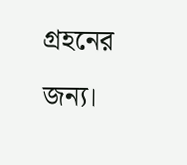গ্রহনের জন্য।